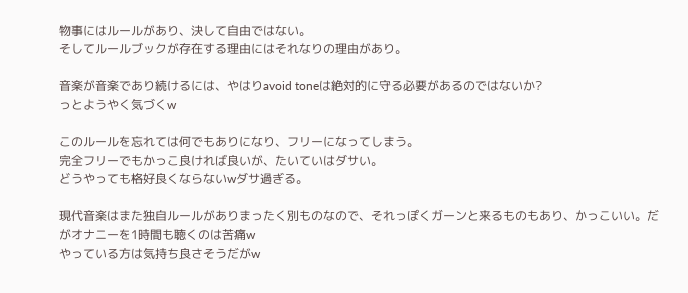物事にはルールがあり、決して自由ではない。
そしてルールブックが存在する理由にはそれなりの理由があり。

音楽が音楽であり続けるには、やはりavoid toneは絶対的に守る必要があるのではないか?
っとようやく気づくw

このルールを忘れては何でもありになり、フリーになってしまう。
完全フリーでもかっこ良ければ良いが、たいていはダサい。
どうやっても格好良くならないwダサ過ぎる。

現代音楽はまた独自ルールがありまったく別ものなので、それっぽくガーンと来るものもあり、かっこいい。だがオナニーを1時間も聴くのは苦痛w
やっている方は気持ち良さそうだがw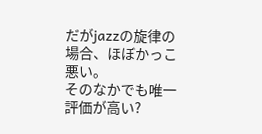だがjazzの旋律の場合、ほぼかっこ悪い。
そのなかでも唯一評価が高い?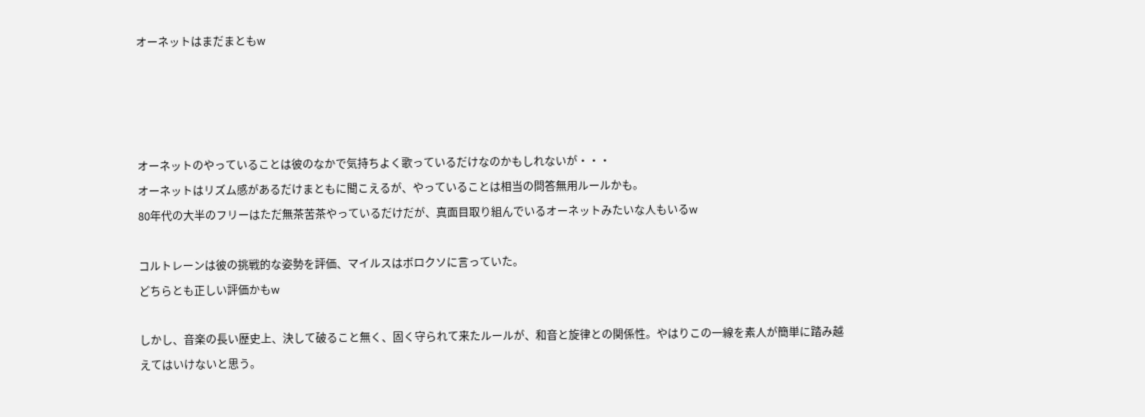オーネットはまだまともw




オーネットのやっていることは彼のなかで気持ちよく歌っているだけなのかもしれないが・・・
オーネットはリズム感があるだけまともに聞こえるが、やっていることは相当の問答無用ルールかも。
80年代の大半のフリーはただ無茶苦茶やっているだけだが、真面目取り組んでいるオーネットみたいな人もいるw

コルトレーンは彼の挑戦的な姿勢を評価、マイルスはボロクソに言っていた。
どちらとも正しい評価かもw

しかし、音楽の長い歴史上、決して破ること無く、固く守られて来たルールが、和音と旋律との関係性。やはりこの一線を素人が簡単に踏み越えてはいけないと思う。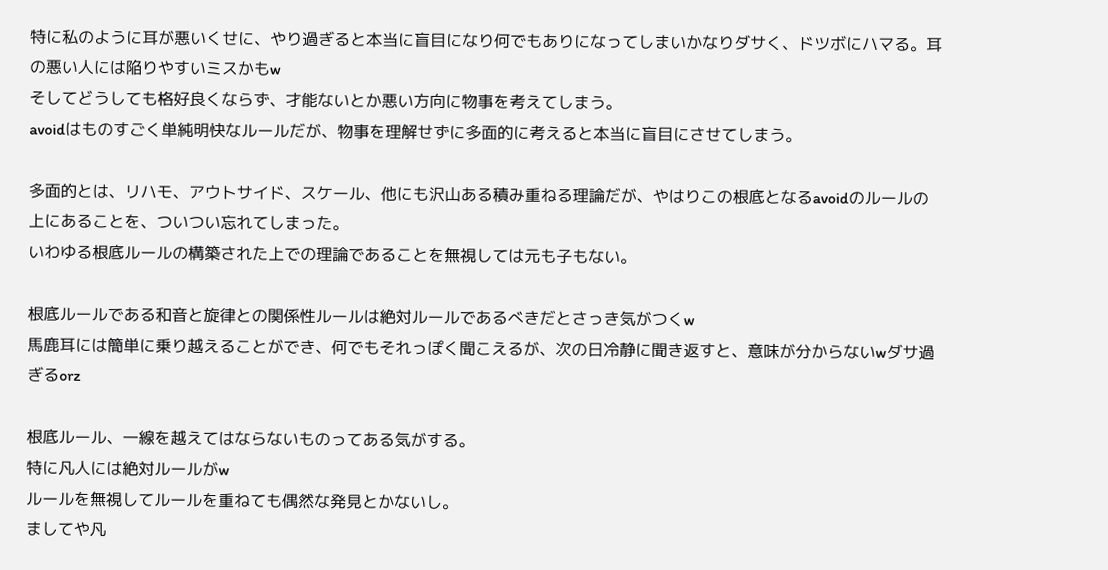特に私のように耳が悪いくせに、やり過ぎると本当に盲目になり何でもありになってしまいかなりダサく、ドツボにハマる。耳の悪い人には陥りやすいミスかもw
そしてどうしても格好良くならず、才能ないとか悪い方向に物事を考えてしまう。
avoidはものすごく単純明快なルールだが、物事を理解せずに多面的に考えると本当に盲目にさせてしまう。

多面的とは、リハモ、アウトサイド、スケール、他にも沢山ある積み重ねる理論だが、やはりこの根底となるavoidのルールの上にあることを、ついつい忘れてしまった。
いわゆる根底ルールの構築された上での理論であることを無視しては元も子もない。

根底ルールである和音と旋律との関係性ルールは絶対ルールであるべきだとさっき気がつくw
馬鹿耳には簡単に乗り越えることができ、何でもそれっぽく聞こえるが、次の日冷静に聞き返すと、意味が分からないwダサ過ぎるorz

根底ルール、一線を越えてはならないものってある気がする。
特に凡人には絶対ルールがw
ルールを無視してルールを重ねても偶然な発見とかないし。
ましてや凡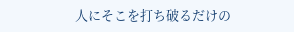人にそこを打ち破るだけの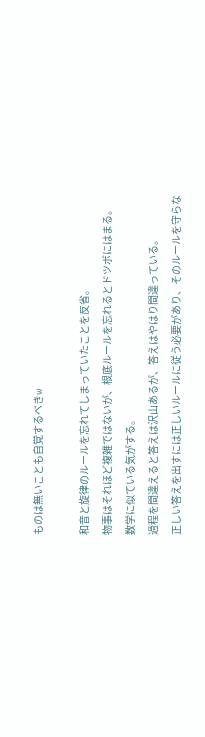ものは無いことも自覚するべきw

和音と旋律のルールを忘れてしまっていたことを反省。
物事はそれほど複雑ではないが、根底ルールを忘れるとドツボにはまる。
数学に似ている気がする。
過程を間違えると答えは沢山あるが、答えはやはり間違っている。
正しい答えを出すには正しいルールに従う必要があり、そのルールを守らな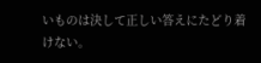いものは決して正しい答えにたどり着けない。